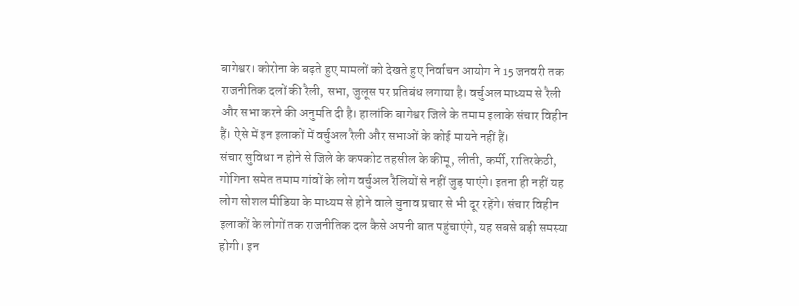बागेश्वर। कोरोना के बढ़ते हुए मामलों को देखते हुए निर्वाचन आयोग ने 15 जनवरी तक राजनीतिक दलों की रैली, सभा, जुलूस पर प्रतिबंध लगाया है। वर्चुअल माध्यम से रैली और सभा करने की अनुमति दी है। हालांकि बागेश्वर जिले के तमाम इलाके संचार विहीन हैं। ऐसे में इन इलाकों में वर्चुअल रैली और सभाओं के कोई मायने नहीं हैं।
संचार सुविधा न होने से जिले के कपकोट तहसील के कीमू, लीती, कर्मी, रातिरकेठी, गोगिना समेत तमाम गांवों के लोग वर्चुअल रैलियों से नहीं जुड़ पाएंगे। इतना ही नहीं यह लोग सोशल मीडिया के माध्यम से होने वाले चुनाव प्रचार से भी दूर रहेंगे। संचार विहीन इलाकों के लोगों तक राजनीतिक दल कैसे अपनी बात पहुंचाएंगे, यह सबसे बड़ी समस्या होगी। इन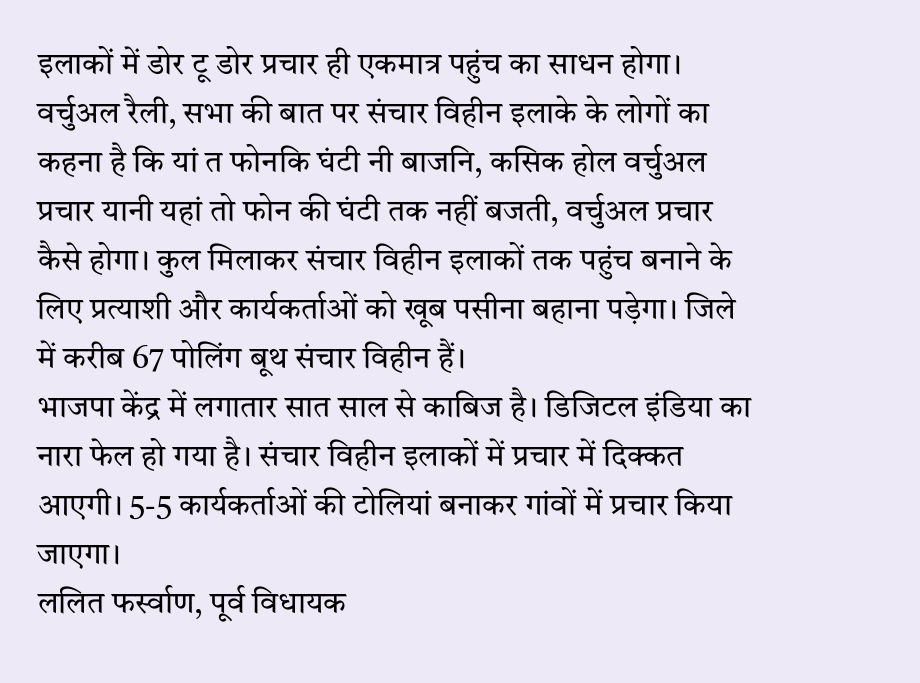इलाकों में डोर टू डोर प्रचार ही एकमात्र पहुंच का साधन होगा।
वर्चुअल रैली, सभा की बात पर संचार विहीन इलाके के लोगों का कहना है कि यां त फोनकि घंटी नी बाजनि, कसिक होल वर्चुअल प्रचार यानी यहां तो फोन की घंटी तक नहीं बजती, वर्चुअल प्रचार कैसे होगा। कुल मिलाकर संचार विहीन इलाकों तक पहुंच बनाने के लिए प्रत्याशी और कार्यकर्ताओं को खूब पसीना बहाना पड़ेगा। जिले में करीब 67 पोलिंग बूथ संचार विहीन हैं।
भाजपा केंद्र में लगातार सात साल से काबिज है। डिजिटल इंडिया का नारा फेल हो गया है। संचार विहीन इलाकों में प्रचार में दिक्कत आएगी। 5-5 कार्यकर्ताओं की टोलियां बनाकर गांवों में प्रचार किया जाएगा।
ललित फर्स्वाण, पूर्व विधायक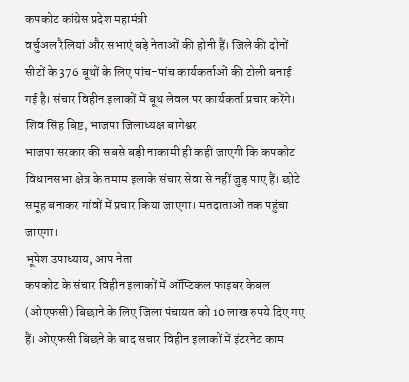कपकोट कांग्रेस प्रदेश महामंत्री
वर्चुअल रैलियां और सभाएं बड़े नेताओं की होनी हैं। जिले की दोनों सीटों के 376 बूथों के लिए पांच-पांच कार्यकर्ताओं की टोली बनाई गई है। संचार विहीन इलाकों में बूथ लेवल पर कार्यकर्ता प्रचार करेंगे।
शिव सिंह बिष्ट, भाजपा जिलाध्यक्ष बागेश्वर
भाजपा सरकार की सबसे बड़ी नाकामी ही कही जाएगी कि कपकोट विधानसभा क्षेत्र के तमाम इलाके संचार सेवा से नहीं जुड़ पाए हैं। छोटे समूह बनाकर गांवों में प्रचार किया जाएगा। मतदाताओं तक पहुंचा जाएगा।
भूपेश उपाध्याय, आप नेता
कपकोट के संचार विहीन इलाकों में ऑप्टिकल फाइबर केबल (ओएफसी) बिछाने के लिए जिला पंचायत को 10 लाख रुपये दिए गए हैं। ओएफसी बिछने के बाद सचार विहीन इलाकों में इंटरनेट काम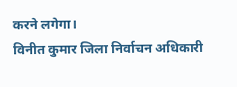करने लगेगा।
विनीत कुमार जिला निर्वाचन अधिकारी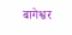बागेश्वर